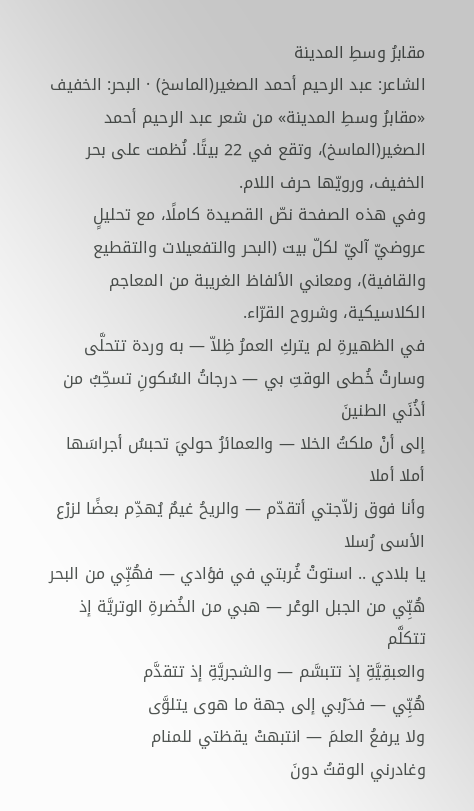مقابرُ وسطِ المدينة
الشاعر: عبد الرحيم أحمد الصغير(الماسخ) · البحر: الخفيف
«مقابرُ وسطِ المدينة» من شعر عبد الرحيم أحمد الصغير(الماسخ)، وتقع في 22 بيتًا. نُظمت على بحر الخفيف، ورويّها حرف اللام.
وفي هذه الصفحة نصّ القصيدة كاملًا، مع تحليلٍ عروضيّ آليّ لكلّ بيت (البحر والتفعيلات والتقطيع والقافية)، ومعاني الألفاظ الغريبة من المعاجم الكلاسيكية، وشروح القرّاء.
في الظهيرةِ لم يتركِ العمرُ ظِلاّ — به وردة تتحلَّى
وسارتْ خُطى الوقتِ بي — درجاتُ السُكونِ تسحِّبُ من أذُنَي الطنينَ
إلى أنْ ملكتُ الخلا — والعمائرُ حوليَ تحبسُ أجراسَها أملا أملا
وأنا فوق زلاّجتي أتقدّم — والريحُ غيمٌ يُهدِّم بعضًا لزرْع الأسى رُسلا
يا بلادي .. استوتْ غُربتي في فؤادي — فهُبِّي من البحر
هُبِّي من الجبل الوعْر — هبي من الخُضرةِ الوتريَّة إذ تتكلَّم
والعبقِيَّةِ إذ تتبسَّم — والشجريَّةِ إذ تتقدَّم
هُبِّي — فدَرْبي إلى جهة ما هوى يتلوَّى
ولا يرفعُ العلمَ — انتبهتْ يقظتي للمنام
وغادرني الوقتُ دونَ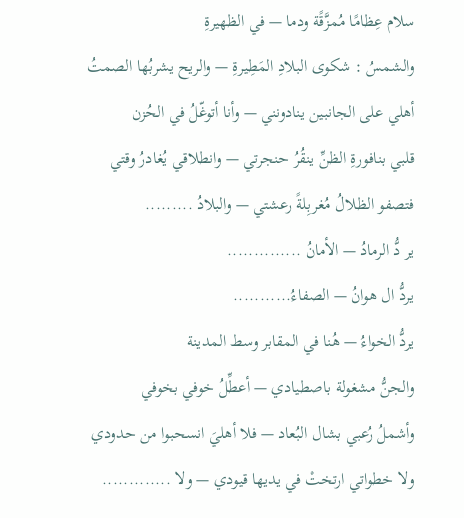سلام عِظامًا مُمزَّقًة ودما — في الظهيرةِ
والشمسُ : شكوى البلادِ المَطِيرةِ — والريح يشربُها الصمتُ
أهلي على الجانبين ينادونني — وأنا أتوغّلُ في الحُزن
قلبي بنافورةِ الظنِّ ينقُرُ حنجرتي — وانطلاقي يُغادرُ وقتي
فتصفو الظلالُ مُغربِلةً رعشتي — والبلادُ .........
ير دُّ الرمادُ — الأمانُ ..............
يردُّ ال هوانُ — الصفاءُ...........
يردُّ الخواءُ — هُنا في المقابر وسط المدينة
والجنُّ مشغولة باصطيادي — أعطِّلُ خوفي بخوفي
وأشملُ رُعبي بشال البُعاد — فلا أهليَ انسحبوا من حدودي
ولا خطواتي ارتختْ في يديها قيودي — ولا .............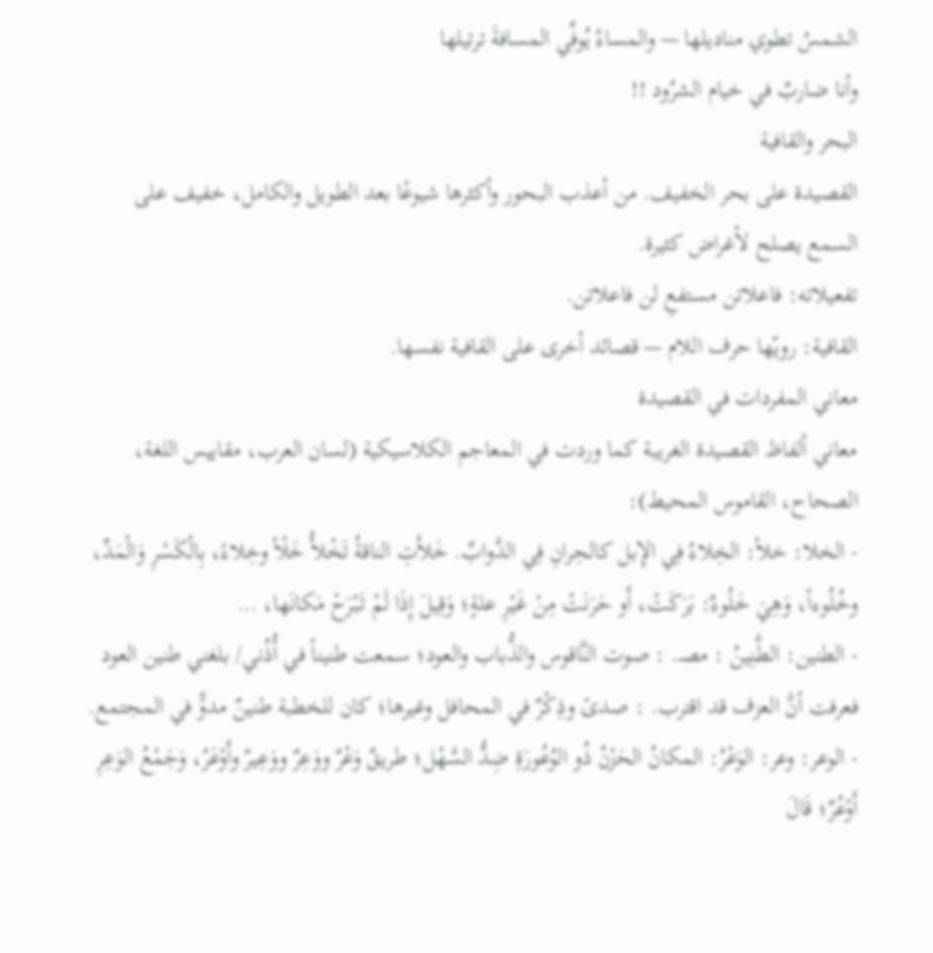الشمسُ تطوي مناديلها — والمساءُ يُوفِّي المسافةَ ترتيلها
وأنا ضاربٌ في خيام الشرُود !!
البحر والقافية
القصيدة على بحر الخفيف. من أعذب البحور وأكثرها شيوعًا بعد الطويل والكامل، خفيف على السمع يصلح لأغراض كثيرة.
تفعيلاته: فاعلاتن مستفعِ لن فاعلاتن.
القافية: رويّها حرف اللام — قصائد أخرى على القافية نفسها.
معاني المفردات في القصيدة
معاني ألفاظ القصيدة الغريبة كما وردت في المعاجم الكلاسيكية (لسان العرب، مقاييس اللغة، الصحاح، القاموس المحيط):
- الخلا: خلأ: الخِلاءُ فِي الإِبل كالحِرانِ فِي الدَّوابِّ. خَلأَتِ الناقةُ تَخْلأُ خَلْأ وخِلاءً، بِالْكَسْرِ وَالْمَدِّ، وخُلُوءاً، وَهِيَ خَلُوءٌ: بَرَكَتْ، أَو حَرَنَتْ مِنْ غَيْرِ علةٍ؛ وَقِيلَ إِذَا لَمْ تَبْرَحْ مَكانَها، …
- الطنين: الطَّنِينُ : مصـ. : صوت النَّاقوس والذُّباب والعود؛ سمعت طنيناً في أُذُني/ بلغني طنين العود فعرفت أنَّ العزف قد اقترب. : صدىً وذِكْرٌ في المحافل وغيرها؛ كان للخطبة طنينٌ مدوٍّ في المجتمع.
- الوعر: وعر: الوَعْرُ: المكانُ الحَزْنُ ذُو الوُعُورَةِ ضِدُّ السَّهْل؛ طريقٌ وَعْرٌ ووَعِرٌ ووَعِيرٌ وأَوْعَرُ، وَجَمْعُ الوَعِرِ أَوْعُرٌ؛ قَالَ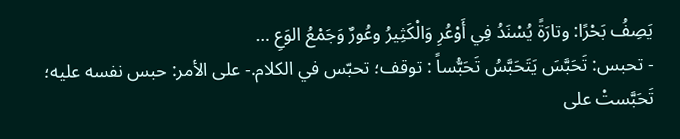يَصِفُ بَحْرًا: وتارَةً يُسْنَدُ فِي أَوْعُرِ وَالْكَثِيرُ وعُورٌ وَجَمْعُ الوَعِ …
- تحبس: تَحَبَّسَ يَتَحَبَّسُ تَحَبُّساً : توقف؛ تحبّس في الكلام.- على الأمر: حبس نفسه عليه؛ تَحَبَّستْ على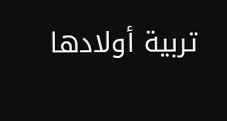تربية أولادها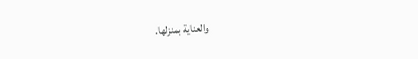والعناية بمنزلها.